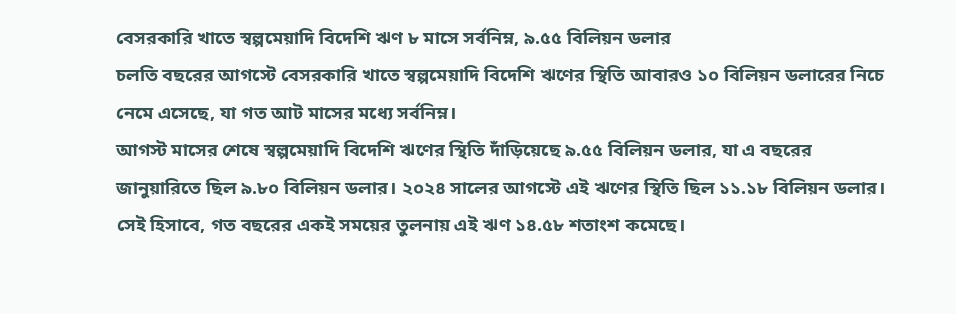বেসরকারি খাতে স্বল্পমেয়াদি বিদেশি ঋণ ৮ মাসে সর্বনিম্ন, ৯.৫৫ বিলিয়ন ডলার
চলতি বছরের আগস্টে বেসরকারি খাতে স্বল্পমেয়াদি বিদেশি ঋণের স্থিতি আবারও ১০ বিলিয়ন ডলারের নিচে নেমে এসেছে, যা গত আট মাসের মধ্যে সর্বনিম্ন।
আগস্ট মাসের শেষে স্বল্পমেয়াদি বিদেশি ঋণের স্থিতি দাঁড়িয়েছে ৯.৫৫ বিলিয়ন ডলার, যা এ বছরের জানুয়ারিতে ছিল ৯.৮০ বিলিয়ন ডলার। ২০২৪ সালের আগস্টে এই ঋণের স্থিতি ছিল ১১.১৮ বিলিয়ন ডলার। সেই হিসাবে, গত বছরের একই সময়ের তুলনায় এই ঋণ ১৪.৫৮ শতাংশ কমেছে।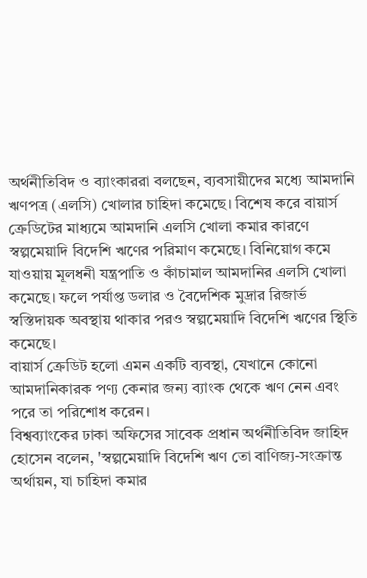অর্থনীতিবিদ ও ব্যাংকাররা বলছেন, ব্যবসায়ীদের মধ্যে আমদানি ঋণপত্র (এলসি) খোলার চাহিদা কমেছে। বিশেষ করে বায়ার্স ক্রেডিটের মাধ্যমে আমদানি এলসি খোলা কমার কারণে স্বল্পমেয়াদি বিদেশি ঋণের পরিমাণ কমেছে। বিনিয়োগ কমে যাওয়ায় মূলধনী যন্ত্রপাতি ও কাঁচামাল আমদানির এলসি খোলা কমেছে। ফলে পর্যাপ্ত ডলার ও বৈদেশিক মুদ্রার রিজার্ভ স্বস্তিদায়ক অবস্থায় থাকার পরও স্বল্পমেয়াদি বিদেশি ঋণের স্থিতি কমেছে।
বায়ার্স ক্রেডিট হলো এমন একটি ব্যবস্থা, যেখানে কোনো আমদানিকারক পণ্য কেনার জন্য ব্যাংক থেকে ঋণ নেন এবং পরে তা পরিশোধ করেন।
বিশ্বব্যাংকের ঢাকা অফিসের সাবেক প্রধান অর্থনীতিবিদ জাহিদ হোসেন বলেন, 'স্বল্পমেয়াদি বিদেশি ঋণ তো বাণিজ্য-সংক্রান্ত অর্থায়ন, যা চাহিদা কমার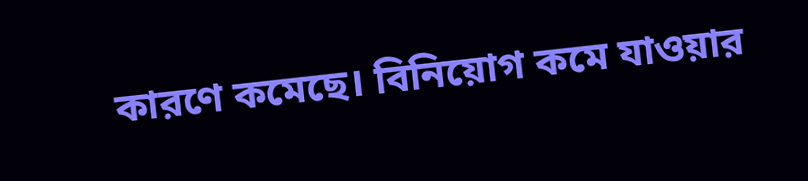কারণে কমেছে। বিনিয়োগ কমে যাওয়ার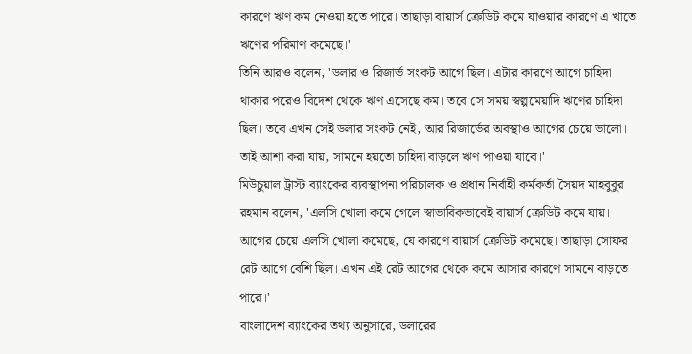কারণে ঋণ কম নেওয়া হতে পারে। তাছাড়া বায়ার্স ক্রেডিট কমে যাওয়ার কারণে এ খাতে ঋণের পরিমাণ কমেছে।'
তিনি আরও বলেন, 'ডলার ও রিজার্ভ সংকট আগে ছিল। এটার কারণে আগে চাহিদা থাকার পরেও বিদেশ থেকে ঋণ এসেছে কম। তবে সে সময় স্বল্পমেয়াদি ঋণের চাহিদা ছিল। তবে এখন সেই ডলার সংকট নেই, আর রিজার্ভের অবস্থাও আগের চেয়ে ভালো। তাই আশা করা যায়, সামনে হয়তো চাহিদা বাড়লে ঋণ পাওয়া যাবে।'
মিউচুয়াল ট্রাস্ট ব্যাংকের ব্যবস্থাপনা পরিচালক ও প্রধান নির্বাহী কর্মকর্তা সৈয়দ মাহবুবুর রহমান বলেন, 'এলসি খোলা কমে গেলে স্বাভাবিকভাবেই বায়ার্স ক্রেডিট কমে যায়। আগের চেয়ে এলসি খোলা কমেছে, যে কারণে বায়ার্স ক্রেডিট কমেছে। তাছাড়া সোফর রেট আগে বেশি ছিল। এখন এই রেট আগের থেকে কমে আসার কারণে সামনে বাড়তে পারে।'
বাংলাদেশ ব্যাংকের তথ্য অনুসারে, ডলারের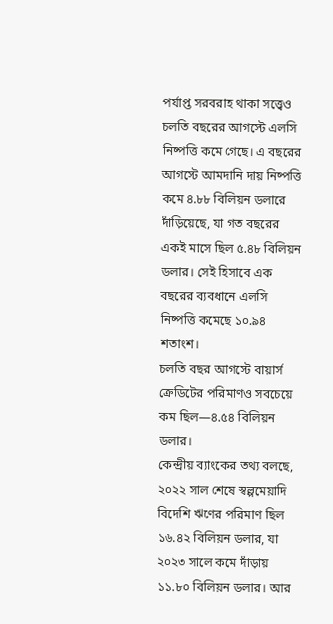পর্যাপ্ত সরবরাহ থাকা সত্ত্বেও চলতি বছরের আগস্টে এলসি নিষ্পত্তি কমে গেছে। এ বছরের আগস্টে আমদানি দায় নিষ্পত্তি কমে ৪.৮৮ বিলিয়ন ডলারে দাঁড়িয়েছে, যা গত বছরের একই মাসে ছিল ৫.৪৮ বিলিয়ন ডলার। সেই হিসাবে এক বছরের ব্যবধানে এলসি নিষ্পত্তি কমেছে ১০.৯৪ শতাংশ।
চলতি বছর আগস্টে বায়ার্স ক্রেডিটের পরিমাণও সবচেয়ে কম ছিল—৪.৫৪ বিলিয়ন ডলার।
কেন্দ্রীয় ব্যাংকের তথ্য বলছে, ২০২২ সাল শেষে স্বল্পমেয়াদি বিদেশি ঋণের পরিমাণ ছিল ১৬.৪২ বিলিয়ন ডলার, যা ২০২৩ সালে কমে দাঁড়ায় ১১.৮০ বিলিয়ন ডলার। আর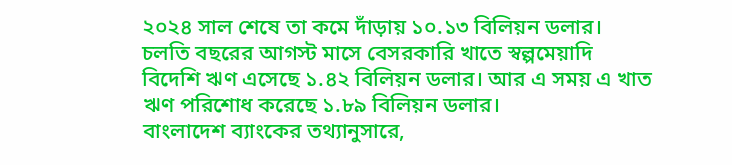২০২৪ সাল শেষে তা কমে দাঁড়ায় ১০.১৩ বিলিয়ন ডলার।
চলতি বছরের আগস্ট মাসে বেসরকারি খাতে স্বল্পমেয়াদি বিদেশি ঋণ এসেছে ১.৪২ বিলিয়ন ডলার। আর এ সময় এ খাত ঋণ পরিশোধ করেছে ১.৮৯ বিলিয়ন ডলার।
বাংলাদেশ ব্যাংকের তথ্যানুসারে,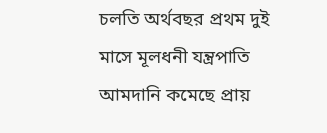চলতি অর্থবছর প্রথম দুই মাসে মূলধনী যন্ত্রপাতি আমদানি কমেছে প্রায়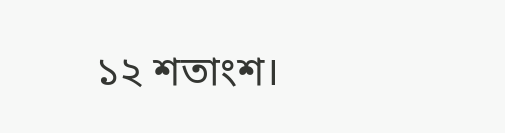১২ শতাংশ।